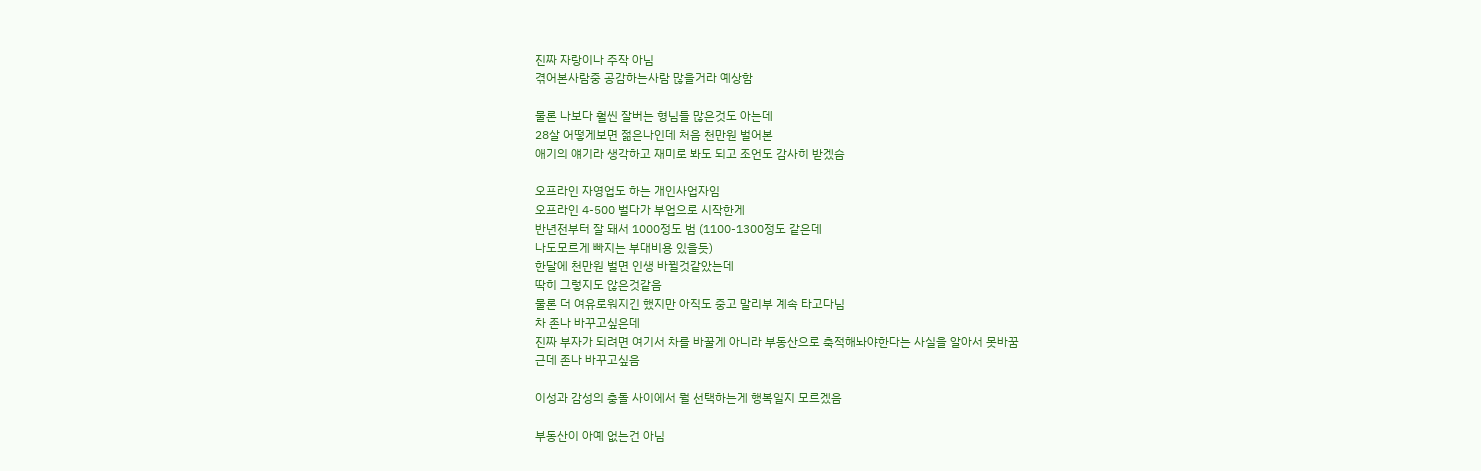진짜 자랑이나 주작 아님
겪어본사람중 공감하는사람 많을거라 예상함

물론 나보다 훨씬 잘버는 형님들 많은것도 아는데
28살 어떻게보면 젊은나인데 처음 천만원 벌어본
애기의 얘기라 생각하고 재미로 봐도 되고 조언도 감사히 받겠슴

오프라인 자영업도 하는 개인사업자임
오프라인 4-500 벌다가 부업으로 시작한게
반년전부터 잘 돼서 1000정도 범 (1100-1300정도 같은데
나도모르게 빠지는 부대비용 있을듯)
한달에 천만원 벌면 인생 바뀔것같았는데
딱히 그렇지도 않은것같음
물론 더 여유로워지긴 했지만 아직도 중고 말리부 계속 타고다님
차 존나 바꾸고싶은데
진짜 부자가 되려면 여기서 차를 바꿀게 아니라 부동산으로 축적해놔야한다는 사실을 알아서 못바꿈
근데 존나 바꾸고싶음

이성과 감성의 충돌 사이에서 뭘 선택하는게 행복일지 모르겠음

부동산이 아예 없는건 아님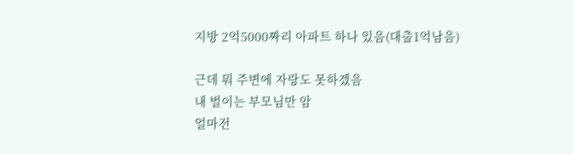지방 2억5000짜리 아파트 하나 있음(대출1억남음)

근데 뭐 주변에 자랑도 못하겠음
내 벌이는 부모님만 암
얼마전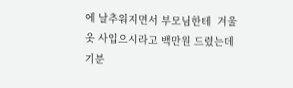에 날추워지면서 부모님한테  겨울옷 사입으시라고 백만원 드렸는데 기분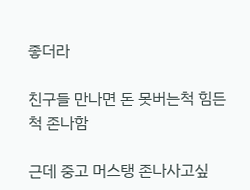좋더라

친구들 만나면 돈 못버는척 힘든척 존나함

근데 중고 머스탱 존나사고싶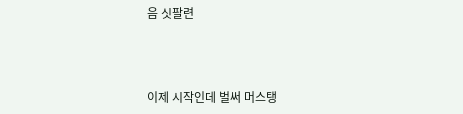음 싯팔련



이제 시작인데 벌써 머스탱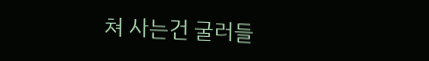쳐 사는건 굴러들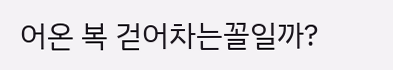어온 복 걷어차는꼴일까?